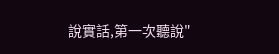說實話,第一次聽說"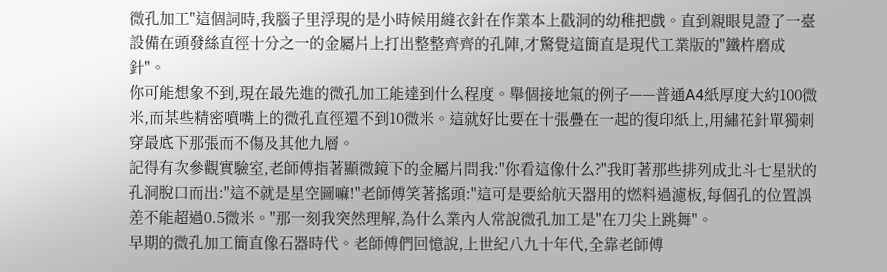微孔加工"這個詞時,我腦子里浮現的是小時候用縫衣針在作業本上戳洞的幼稚把戲。直到親眼見證了一臺設備在頭發絲直徑十分之一的金屬片上打出整整齊齊的孔陣,才驚覺這簡直是現代工業版的"鐵杵磨成針"。
你可能想象不到,現在最先進的微孔加工能達到什么程度。舉個接地氣的例子——普通A4紙厚度大約100微米,而某些精密噴嘴上的微孔直徑還不到10微米。這就好比要在十張疊在一起的復印紙上,用繡花針單獨刺穿最底下那張而不傷及其他九層。
記得有次參觀實驗室,老師傅指著顯微鏡下的金屬片問我:"你看這像什么?"我盯著那些排列成北斗七星狀的孔洞脫口而出:"這不就是星空圖嘛!"老師傅笑著搖頭:"這可是要給航天器用的燃料過濾板,每個孔的位置誤差不能超過0.5微米。"那一刻我突然理解,為什么業內人常說微孔加工是"在刀尖上跳舞"。
早期的微孔加工簡直像石器時代。老師傅們回憶說,上世紀八九十年代,全靠老師傅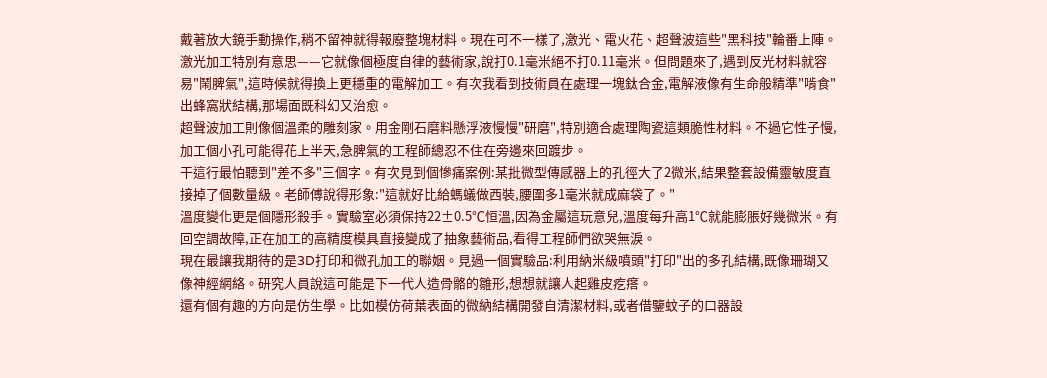戴著放大鏡手動操作,稍不留神就得報廢整塊材料。現在可不一樣了,激光、電火花、超聲波這些"黑科技"輪番上陣。
激光加工特別有意思——它就像個極度自律的藝術家,說打0.1毫米絕不打0.11毫米。但問題來了,遇到反光材料就容易"鬧脾氣",這時候就得換上更穩重的電解加工。有次我看到技術員在處理一塊鈦合金,電解液像有生命般精準"啃食"出蜂窩狀結構,那場面既科幻又治愈。
超聲波加工則像個溫柔的雕刻家。用金剛石磨料懸浮液慢慢"研磨",特別適合處理陶瓷這類脆性材料。不過它性子慢,加工個小孔可能得花上半天,急脾氣的工程師總忍不住在旁邊來回踱步。
干這行最怕聽到"差不多"三個字。有次見到個慘痛案例:某批微型傳感器上的孔徑大了2微米,結果整套設備靈敏度直接掉了個數量級。老師傅說得形象:"這就好比給螞蟻做西裝,腰圍多1毫米就成麻袋了。"
溫度變化更是個隱形殺手。實驗室必須保持22±0.5℃恒溫,因為金屬這玩意兒,溫度每升高1℃就能膨脹好幾微米。有回空調故障,正在加工的高精度模具直接變成了抽象藝術品,看得工程師們欲哭無淚。
現在最讓我期待的是3D打印和微孔加工的聯姻。見過一個實驗品:利用納米級噴頭"打印"出的多孔結構,既像珊瑚又像神經網絡。研究人員說這可能是下一代人造骨骼的雛形,想想就讓人起雞皮疙瘩。
還有個有趣的方向是仿生學。比如模仿荷葉表面的微納結構開發自清潔材料,或者借鑒蚊子的口器設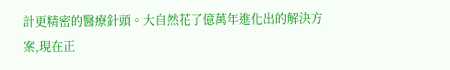計更精密的醫療針頭。大自然花了億萬年進化出的解決方案,現在正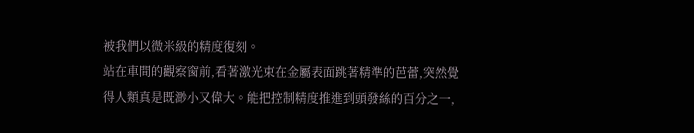被我們以微米級的精度復刻。
站在車間的觀察窗前,看著激光束在金屬表面跳著精準的芭蕾,突然覺得人類真是既渺小又偉大。能把控制精度推進到頭發絲的百分之一,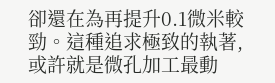卻還在為再提升0.1微米較勁。這種追求極致的執著,或許就是微孔加工最動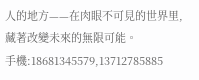人的地方——在肉眼不可見的世界里,藏著改變未來的無限可能。
手機:18681345579,13712785885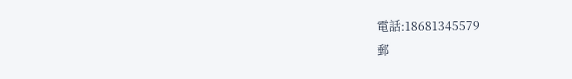電話:18681345579
郵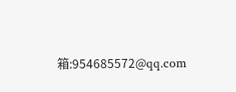箱:954685572@qq.com